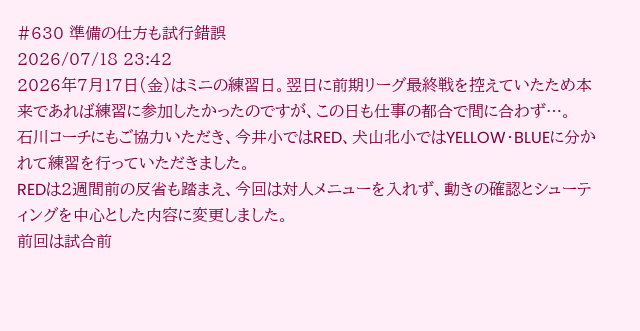#630 準備の仕方も試行錯誤
2026/07/18 23:42
2026年7月17日(金)はミニの練習日。翌日に前期リーグ最終戦を控えていたため本来であれば練習に参加したかったのですが、この日も仕事の都合で間に合わず…。
石川コーチにもご協力いただき、今井小ではRED、犬山北小ではYELLOW・BLUEに分かれて練習を行っていただきました。
REDは2週間前の反省も踏まえ、今回は対人メニューを入れず、動きの確認とシューティングを中心とした内容に変更しました。
前回は試合前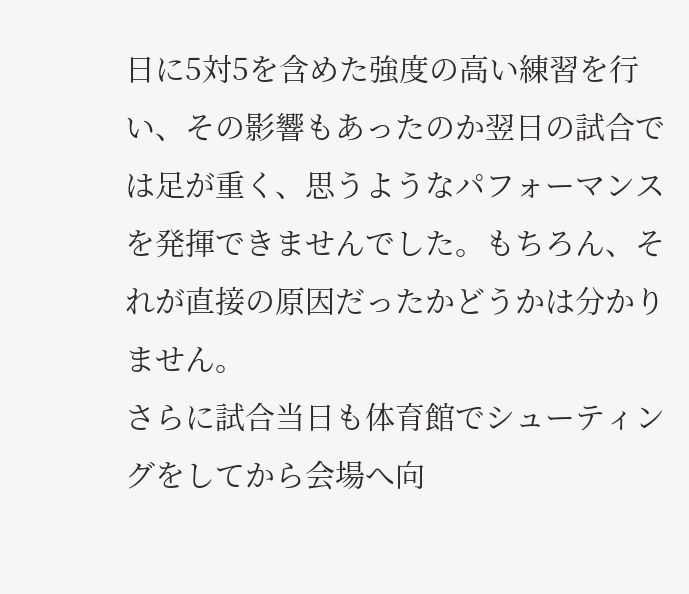日に5対5を含めた強度の高い練習を行い、その影響もあったのか翌日の試合では足が重く、思うようなパフォーマンスを発揮できませんでした。もちろん、それが直接の原因だったかどうかは分かりません。
さらに試合当日も体育館でシューティングをしてから会場へ向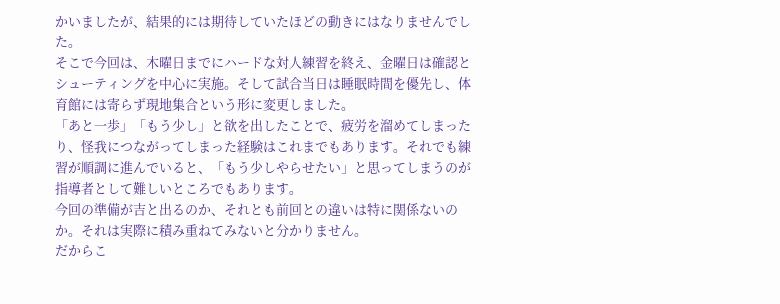かいましたが、結果的には期待していたほどの動きにはなりませんでした。
そこで今回は、木曜日までにハードな対人練習を終え、金曜日は確認とシューティングを中心に実施。そして試合当日は睡眠時間を優先し、体育館には寄らず現地集合という形に変更しました。
「あと一歩」「もう少し」と欲を出したことで、疲労を溜めてしまったり、怪我につながってしまった経験はこれまでもあります。それでも練習が順調に進んでいると、「もう少しやらせたい」と思ってしまうのが指導者として難しいところでもあります。
今回の準備が吉と出るのか、それとも前回との違いは特に関係ないのか。それは実際に積み重ねてみないと分かりません。
だからこ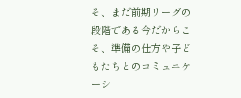そ、まだ前期リーグの段階である今だからこそ、準備の仕方や子どもたちとのコミュニケーシ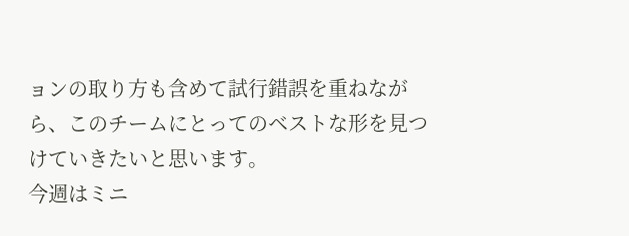ョンの取り方も含めて試行錯誤を重ねながら、このチームにとってのベストな形を見つけていきたいと思います。
今週はミニ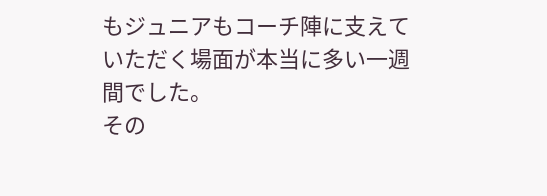もジュニアもコーチ陣に支えていただく場面が本当に多い一週間でした。
その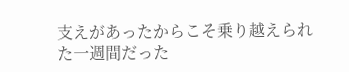支えがあったからこそ乗り越えられた一週間だった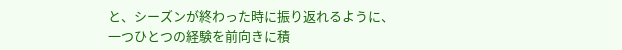と、シーズンが終わった時に振り返れるように、一つひとつの経験を前向きに積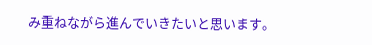み重ねながら進んでいきたいと思います。